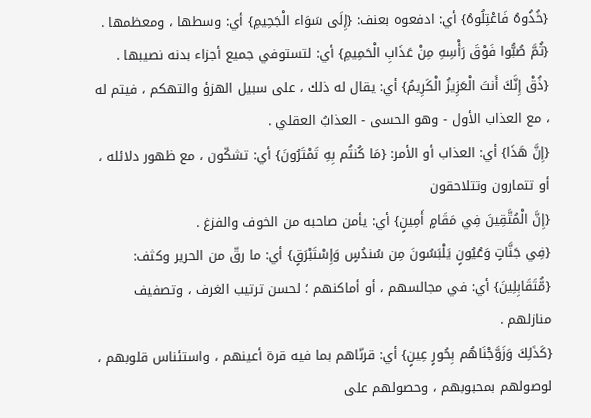{خُذُوهُ فَاعْتِلُوهُ} أي: ادفعوه بعنف: {إِلَى سَوَاء الْجَحِيمِ} أي: وسطها ، ومعظمها .
{ثُمَّ صُبُّوا فَوْقَ رَأْسِهِ مِنْ عَذَابِ الْحَمِيمِ} أي: لتستوفي جميع أجزاء بدنه نصيبها .
{ذُقْ إِنَّكَ أَنتَ الْعَزِيزُ الْكَرِيمُ} أي: يقال له ذلك ، على سبيل الهزؤ والتهكم ، فيتم له ، مع العذاب الأول - وهو الحسى - العذابُ العقلي .
{إِنَّ هَذَا} أي: العذاب أو الأمر: {مَا كُنتُم بِهِ تَمْتَرُونَ} أي: تشكّون ، مع ظهور دلائله ، أو تتمارون وتتلاحقون
{إِنَّ الْمُتَّقِينَ فِي مَقَامٍ أَمِينٍ} أي: يأمن صاحبه من الخوف والفزغ .
{فِي جَنَّاتٍ وَعُيُونٍ يَلْبَسُونَ مِن سُندُسٍ وَإِسْتَبْرَقٍ} أي: ما رقّ من الحرير وكثف: {مُّتَقَابِلِينَ} أي: في مجالسهم ، أو أماكنهم ؛ لحسن ترتيب الغرف ، وتصفيف منازلهم .
{كَذَلِكَ وَزَوَّجْنَاهُم بِحُورٍ عِينٍ} أي: قرنّاهم بما فيه قرة أعينهم ، واستئناس قلوبهم ، لوصولهم بمحبوبهم ، وحصولهم على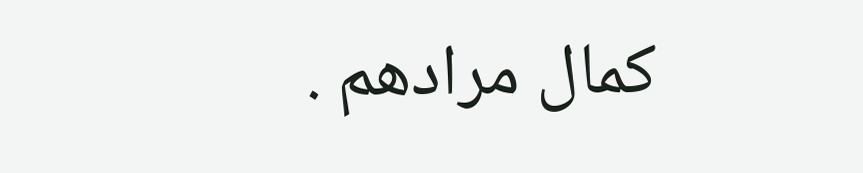كمال مرادهم .